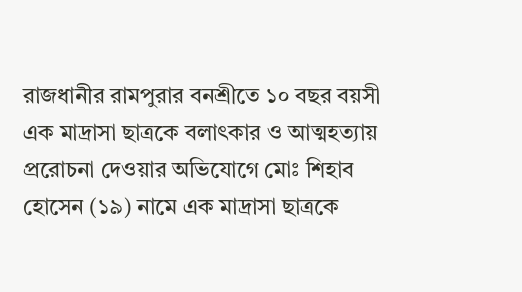রাজধানীর রামপুরার বনশ্রীতে ১০ বছর বয়সী এক মাদ্রাসা ছাত্রকে বলাৎকার ও আত্মহত্যায় প্ররোচনা দেওয়ার অভিযোগে মোঃ শিহাব হোসেন (১৯) নামে এক মাদ্রাসা ছাত্রকে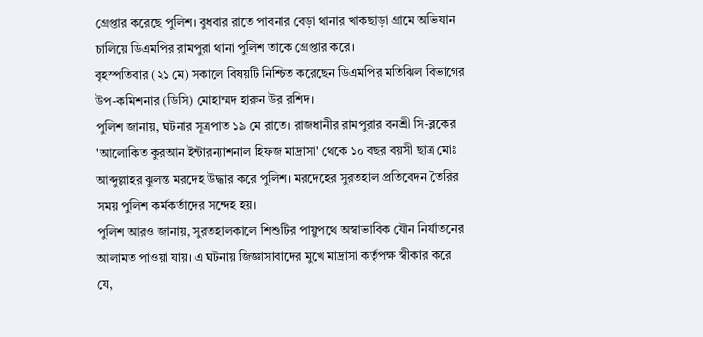গ্রেপ্তার করেছে পুলিশ। বুধবার রাতে পাবনার বেড়া থানার খাকছাড়া গ্রামে অভিযান চালিয়ে ডিএমপির রামপুরা থানা পুলিশ তাকে গ্রেপ্তার করে।
বৃহস্পতিবার (২১ মে) সকালে বিষয়টি নিশ্চিত করেছেন ডিএমপির মতিঝিল বিভাগের উপ-কমিশনার (ডিসি) মোহাম্মদ হারুন উর রশিদ।
পুলিশ জানায়, ঘটনার সূত্রপাত ১৯ মে রাতে। রাজধানীর রামপুরার বনশ্রী সি-ব্লকের 'আলোকিত কুরআন ইন্টারন্যাশনাল হিফজ মাদ্রাসা' থেকে ১০ বছর বয়সী ছাত্র মোঃ আব্দুল্লাহর ঝুলন্ত মরদেহ উদ্ধার করে পুলিশ। মরদেহের সুরতহাল প্রতিবেদন তৈরির সময় পুলিশ কর্মকর্তাদের সন্দেহ হয়।
পুলিশ আরও জানায়, সুরতহালকালে শিশুটির পায়ুপথে অস্বাভাবিক যৌন নির্যাতনের আলামত পাওয়া যায়। এ ঘটনায় জিজ্ঞাসাবাদের মুখে মাদ্রাসা কর্তৃপক্ষ স্বীকার করে যে,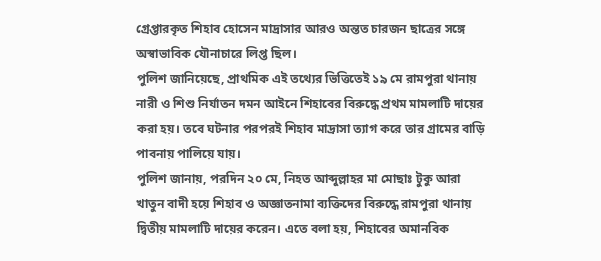গ্রেপ্তারকৃত শিহাব হোসেন মাদ্রাসার আরও অন্তত চারজন ছাত্রের সঙ্গে অস্বাভাবিক যৌনাচারে লিপ্ত ছিল।
পুলিশ জানিয়েছে, প্রাথমিক এই তথ্যের ভিত্তিতেই ১৯ মে রামপুরা থানায় নারী ও শিশু নির্যাতন দমন আইনে শিহাবের বিরুদ্ধে প্রথম মামলাটি দায়ের করা হয়। তবে ঘটনার পরপরই শিহাব মাদ্রাসা ত্যাগ করে তার গ্রামের বাড়ি পাবনায় পালিয়ে যায়।
পুলিশ জানায়, পরদিন ২০ মে, নিহত আব্দুল্লাহর মা মোছাঃ টুকু আরা খাতুন বাদী হয়ে শিহাব ও অজ্ঞাতনামা ব্যক্তিদের বিরুদ্ধে রামপুরা থানায় দ্বিতীয় মামলাটি দায়ের করেন। এতে বলা হয়, শিহাবের অমানবিক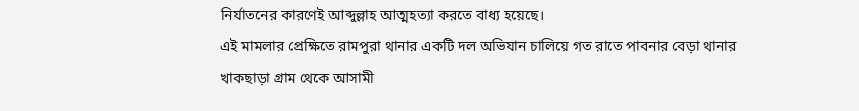নির্যাতনের কারণেই আব্দুল্লাহ আত্মহত্যা করতে বাধ্য হয়েছে।
এই মামলার প্রেক্ষিতে রামপুরা থানার একটি দল অভিযান চালিয়ে গত রাতে পাবনার বেড়া থানার খাকছাড়া গ্রাম থেকে আসামী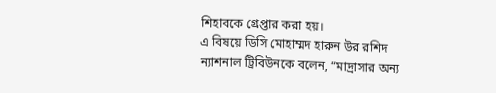শিহাবকে গ্রেপ্তার করা হয়।
এ বিষয়ে ডিসি মোহাম্মদ হারুন উর রশিদ ন্যাশনাল ট্রিবিউনকে বলেন, “মাদ্রাসার অন্য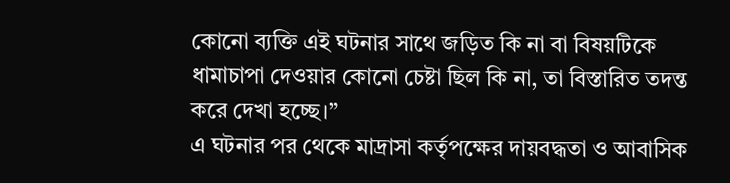কোনো ব্যক্তি এই ঘটনার সাথে জড়িত কি না বা বিষয়টিকে ধামাচাপা দেওয়ার কোনো চেষ্টা ছিল কি না, তা বিস্তারিত তদন্ত করে দেখা হচ্ছে।”
এ ঘটনার পর থেকে মাদ্রাসা কর্তৃপক্ষের দায়বদ্ধতা ও আবাসিক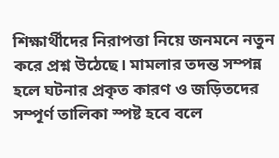শিক্ষার্থীদের নিরাপত্তা নিয়ে জনমনে নতুন করে প্রশ্ন উঠেছে। মামলার তদন্ত সম্পন্ন হলে ঘটনার প্রকৃত কারণ ও জড়িতদের সম্পূর্ণ তালিকা স্পষ্ট হবে বলে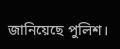জানিয়েছে পুলিশ।